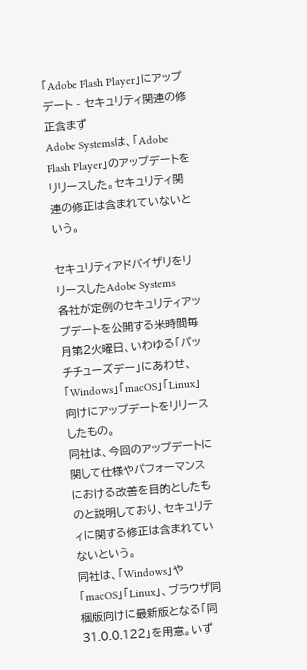「Adobe Flash Player」にアップデート - セキュリティ関連の修正含まず
Adobe Systemsは、「Adobe Flash Player」のアップデートをリリースした。セキュリティ関連の修正は含まれていないという。

セキュリティアドバイザリをリリースしたAdobe Systems
各社が定例のセキュリティアップデートを公開する米時間毎月第2火曜日、いわゆる「パッチチューズデー」にあわせ、「Windows」「macOS」「Linux」向けにアップデートをリリースしたもの。
同社は、今回のアップデートに関して仕様やパフォーマンスにおける改善を目的としたものと説明しており、セキュリティに関する修正は含まれていないという。
同社は、「Windows」や「macOS」「Linux」、ブラウザ同梱版向けに最新版となる「同31.0.0.122」を用意。いず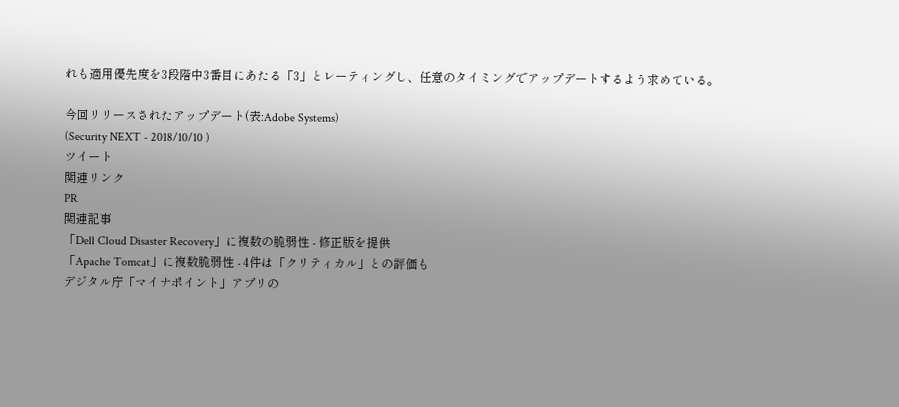れも適用優先度を3段階中3番目にあたる「3」とレーティングし、任意のタイミングでアップデートするよう求めている。

今回リリースされたアップデート(表:Adobe Systems)
(Security NEXT - 2018/10/10 )
ツイート
関連リンク
PR
関連記事
「Dell Cloud Disaster Recovery」に複数の脆弱性 - 修正版を提供
「Apache Tomcat」に複数脆弱性 - 4件は「クリティカル」との評価も
デジタル庁「マイナポイント」アプリの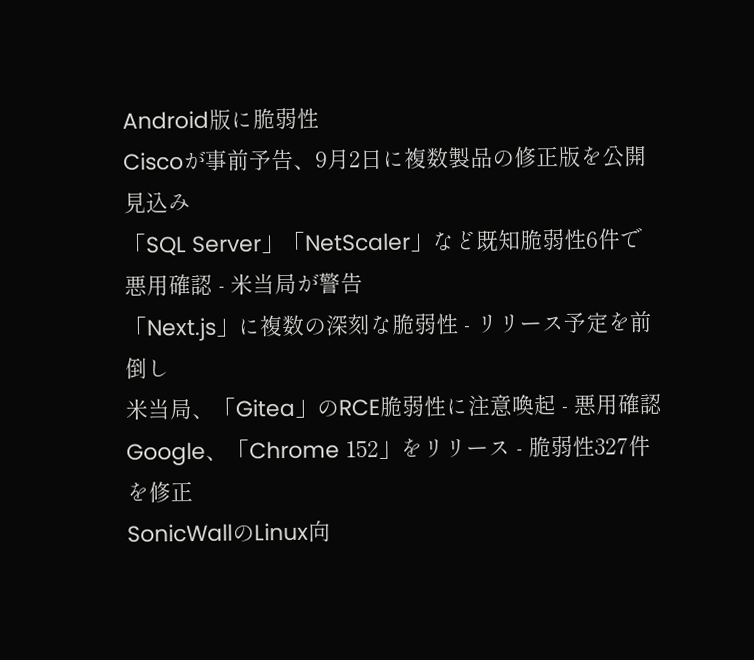Android版に脆弱性
Ciscoが事前予告、9月2日に複数製品の修正版を公開見込み
「SQL Server」「NetScaler」など既知脆弱性6件で悪用確認 - 米当局が警告
「Next.js」に複数の深刻な脆弱性 - リリース予定を前倒し
米当局、「Gitea」のRCE脆弱性に注意喚起 - 悪用確認
Google、「Chrome 152」をリリース - 脆弱性327件を修正
SonicWallのLinux向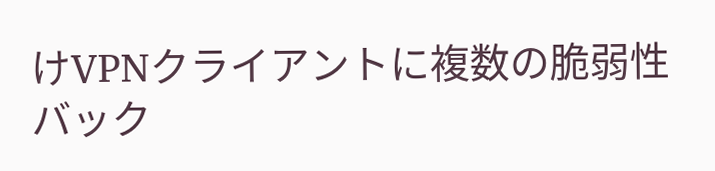けVPNクライアントに複数の脆弱性
バック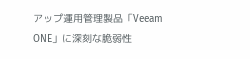アップ運用管理製品「Veeam ONE」に深刻な脆弱性